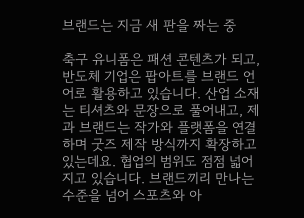브랜드는 지금 새 판을 짜는 중

축구 유니폼은 패션 콘텐츠가 되고, 반도체 기업은 팝아트를 브랜드 언어로 활용하고 있습니다. 산업 소재는 티셔츠와 문장으로 풀어내고, 제과 브랜드는 작가와 플랫폼을 연결하며 굿즈 제작 방식까지 확장하고 있는데요. 협업의 범위도 점점 넓어지고 있습니다. 브랜드끼리 만나는 수준을 넘어 스포츠와 아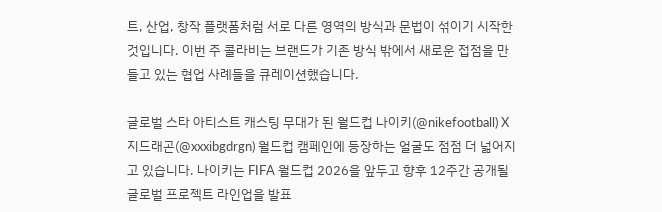트, 산업, 창작 플랫폼처럼 서로 다른 영역의 방식과 문법이 섞이기 시작한 것입니다. 이번 주 콜라비는 브랜드가 기존 방식 밖에서 새로운 접점을 만들고 있는 협업 사례들을 큐레이션했습니다.

글로벌 스타 아티스트 캐스팅 무대가 된 월드컵 나이키(@nikefootball) X 지드래곤(@xxxibgdrgn) 월드컵 캠페인에 등장하는 얼굴도 점점 더 넓어지고 있습니다. 나이키는 FIFA 월드컵 2026을 앞두고 향후 12주간 공개될 글로벌 프로젝트 라인업을 발표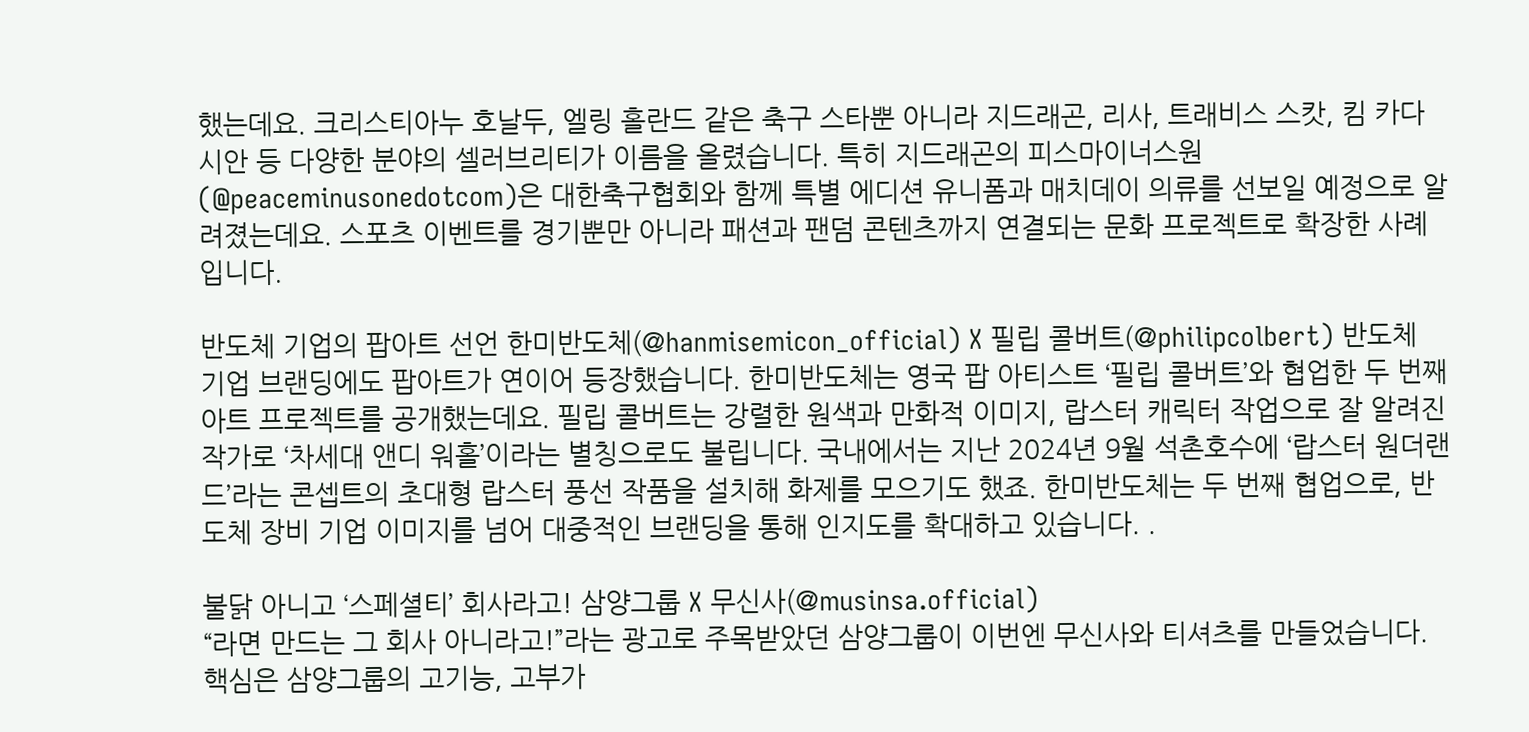했는데요. 크리스티아누 호날두, 엘링 홀란드 같은 축구 스타뿐 아니라 지드래곤, 리사, 트래비스 스캇, 킴 카다시안 등 다양한 분야의 셀러브리티가 이름을 올렸습니다. 특히 지드래곤의 피스마이너스원(@peaceminusonedotcom)은 대한축구협회와 함께 특별 에디션 유니폼과 매치데이 의류를 선보일 예정으로 알려졌는데요. 스포츠 이벤트를 경기뿐만 아니라 패션과 팬덤 콘텐츠까지 연결되는 문화 프로젝트로 확장한 사례입니다.

반도체 기업의 팝아트 선언 한미반도체(@hanmisemicon_official) X 필립 콜버트(@philipcolbert) 반도체 기업 브랜딩에도 팝아트가 연이어 등장했습니다. 한미반도체는 영국 팝 아티스트 ‘필립 콜버트’와 협업한 두 번째 아트 프로젝트를 공개했는데요. 필립 콜버트는 강렬한 원색과 만화적 이미지, 랍스터 캐릭터 작업으로 잘 알려진 작가로 ‘차세대 앤디 워홀’이라는 별칭으로도 불립니다. 국내에서는 지난 2024년 9월 석촌호수에 ‘랍스터 원더랜드’라는 콘셉트의 초대형 랍스터 풍선 작품을 설치해 화제를 모으기도 했죠. 한미반도체는 두 번째 협업으로, 반도체 장비 기업 이미지를 넘어 대중적인 브랜딩을 통해 인지도를 확대하고 있습니다. .

불닭 아니고 ‘스페셜티’ 회사라고! 삼양그룹 X 무신사(@musinsa.official)
“라면 만드는 그 회사 아니라고!”라는 광고로 주목받았던 삼양그룹이 이번엔 무신사와 티셔츠를 만들었습니다. 핵심은 삼양그룹의 고기능, 고부가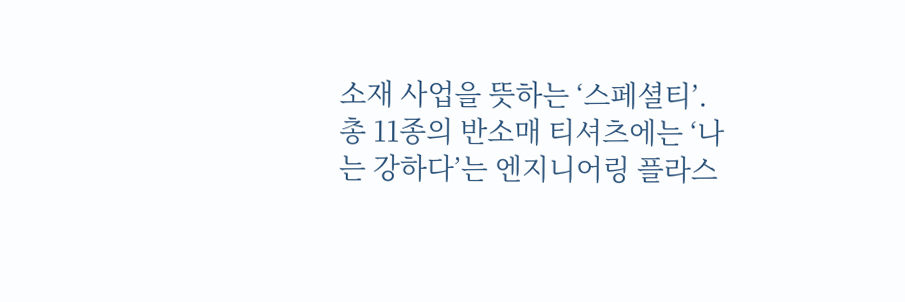소재 사업을 뜻하는 ‘스페셜티’. 총 11종의 반소매 티셔츠에는 ‘나는 강하다’는 엔지니어링 플라스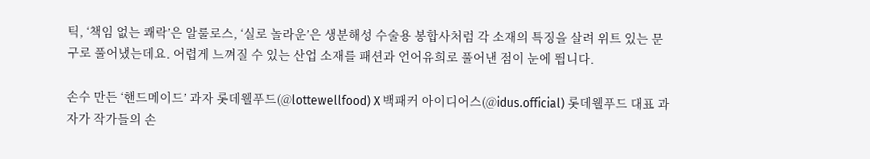틱, ‘책임 없는 쾌락’은 알룰로스, ‘실로 놀라운’은 생분해성 수술용 봉합사처럼 각 소재의 특징을 살려 위트 있는 문구로 풀어냈는데요. 어렵게 느껴질 수 있는 산업 소재를 패션과 언어유희로 풀어낸 점이 눈에 띕니다.

손수 만든 ‘핸드메이드’ 과자 롯데웰푸드(@lottewellfood) X 백패커 아이디어스(@idus.official) 롯데웰푸드 대표 과자가 작가들의 손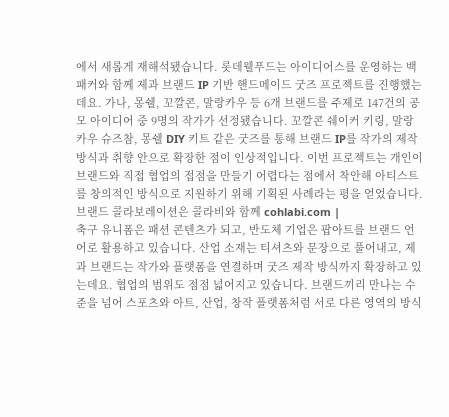에서 새롭게 재해석됐습니다. 롯데웰푸드는 아이디어스를 운영하는 백패커와 함께 제과 브랜드 IP 기반 핸드메이드 굿즈 프로젝트를 진행했는데요. 가나, 몽쉘, 꼬깔콘, 말랑카우 등 6개 브랜드를 주제로 147건의 공모 아이디어 중 9명의 작가가 선정됐습니다. 꼬깔콘 쉐이커 키링, 말랑카우 슈즈참, 몽쉘 DIY 키트 같은 굿즈를 통해 브랜드 IP를 작가의 제작 방식과 취향 안으로 확장한 점이 인상적입니다. 이번 프로젝트는 개인이 브랜드와 직접 협업의 접점을 만들기 어렵다는 점에서 착안해 아티스트를 창의적인 방식으로 지원하기 위해 기획된 사례라는 평을 얻었습니다.
브랜드 콜라보레이션은 콜라비와 함께 cohlabi.com |
축구 유니폼은 패션 콘텐츠가 되고, 반도체 기업은 팝아트를 브랜드 언어로 활용하고 있습니다. 산업 소재는 티셔츠와 문장으로 풀어내고, 제과 브랜드는 작가와 플랫폼을 연결하며 굿즈 제작 방식까지 확장하고 있는데요. 협업의 범위도 점점 넓어지고 있습니다. 브랜드끼리 만나는 수준을 넘어 스포츠와 아트, 산업, 창작 플랫폼처럼 서로 다른 영역의 방식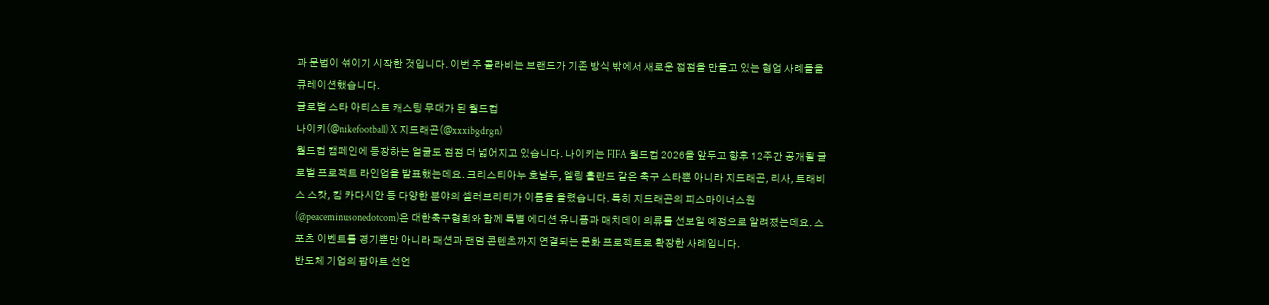과 문법이 섞이기 시작한 것입니다. 이번 주 콜라비는 브랜드가 기존 방식 밖에서 새로운 접점을 만들고 있는 협업 사례들을 큐레이션했습니다.
글로벌 스타 아티스트 캐스팅 무대가 된 월드컵
나이키(@nikefootball) X 지드래곤(@xxxibgdrgn)
월드컵 캠페인에 등장하는 얼굴도 점점 더 넓어지고 있습니다. 나이키는 FIFA 월드컵 2026을 앞두고 향후 12주간 공개될 글로벌 프로젝트 라인업을 발표했는데요. 크리스티아누 호날두, 엘링 홀란드 같은 축구 스타뿐 아니라 지드래곤, 리사, 트래비스 스캇, 킴 카다시안 등 다양한 분야의 셀러브리티가 이름을 올렸습니다. 특히 지드래곤의 피스마이너스원(@peaceminusonedotcom)은 대한축구협회와 함께 특별 에디션 유니폼과 매치데이 의류를 선보일 예정으로 알려졌는데요. 스포츠 이벤트를 경기뿐만 아니라 패션과 팬덤 콘텐츠까지 연결되는 문화 프로젝트로 확장한 사례입니다.
반도체 기업의 팝아트 선언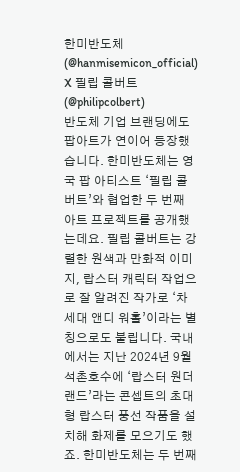한미반도체(@hanmisemicon_official) X 필립 콜버트(@philipcolbert)
반도체 기업 브랜딩에도 팝아트가 연이어 등장했습니다. 한미반도체는 영국 팝 아티스트 ‘필립 콜버트’와 협업한 두 번째 아트 프로젝트를 공개했는데요. 필립 콜버트는 강렬한 원색과 만화적 이미지, 랍스터 캐릭터 작업으로 잘 알려진 작가로 ‘차세대 앤디 워홀’이라는 별칭으로도 불립니다. 국내에서는 지난 2024년 9월 석촌호수에 ‘랍스터 원더랜드’라는 콘셉트의 초대형 랍스터 풍선 작품을 설치해 화제를 모으기도 했죠. 한미반도체는 두 번째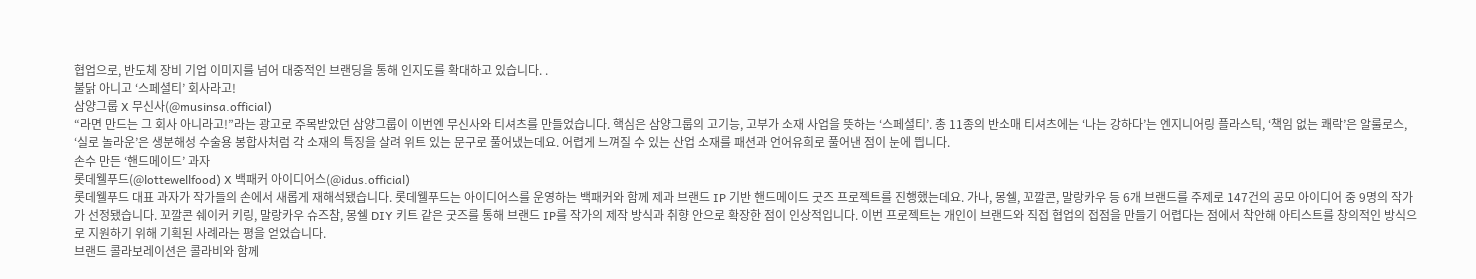협업으로, 반도체 장비 기업 이미지를 넘어 대중적인 브랜딩을 통해 인지도를 확대하고 있습니다. .
불닭 아니고 ‘스페셜티’ 회사라고!
삼양그룹 X 무신사(@musinsa.official)
“라면 만드는 그 회사 아니라고!”라는 광고로 주목받았던 삼양그룹이 이번엔 무신사와 티셔츠를 만들었습니다. 핵심은 삼양그룹의 고기능, 고부가 소재 사업을 뜻하는 ‘스페셜티’. 총 11종의 반소매 티셔츠에는 ‘나는 강하다’는 엔지니어링 플라스틱, ‘책임 없는 쾌락’은 알룰로스, ‘실로 놀라운’은 생분해성 수술용 봉합사처럼 각 소재의 특징을 살려 위트 있는 문구로 풀어냈는데요. 어렵게 느껴질 수 있는 산업 소재를 패션과 언어유희로 풀어낸 점이 눈에 띕니다.
손수 만든 ‘핸드메이드’ 과자
롯데웰푸드(@lottewellfood) X 백패커 아이디어스(@idus.official)
롯데웰푸드 대표 과자가 작가들의 손에서 새롭게 재해석됐습니다. 롯데웰푸드는 아이디어스를 운영하는 백패커와 함께 제과 브랜드 IP 기반 핸드메이드 굿즈 프로젝트를 진행했는데요. 가나, 몽쉘, 꼬깔콘, 말랑카우 등 6개 브랜드를 주제로 147건의 공모 아이디어 중 9명의 작가가 선정됐습니다. 꼬깔콘 쉐이커 키링, 말랑카우 슈즈참, 몽쉘 DIY 키트 같은 굿즈를 통해 브랜드 IP를 작가의 제작 방식과 취향 안으로 확장한 점이 인상적입니다. 이번 프로젝트는 개인이 브랜드와 직접 협업의 접점을 만들기 어렵다는 점에서 착안해 아티스트를 창의적인 방식으로 지원하기 위해 기획된 사례라는 평을 얻었습니다.
브랜드 콜라보레이션은 콜라비와 함께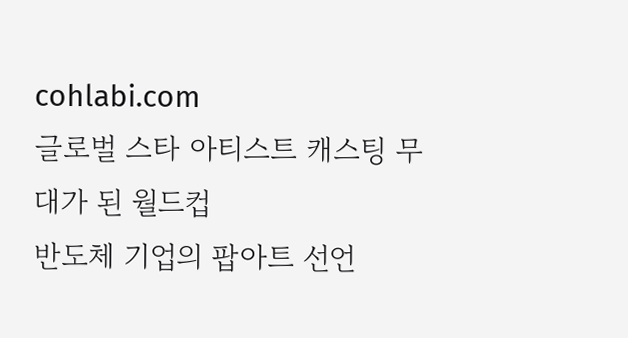cohlabi.com
글로벌 스타 아티스트 캐스팅 무대가 된 월드컵
반도체 기업의 팝아트 선언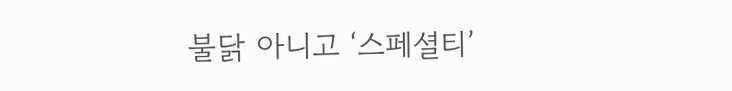불닭 아니고 ‘스페셜티’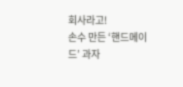회사라고!
손수 만든 ‘핸드메이드’ 과자